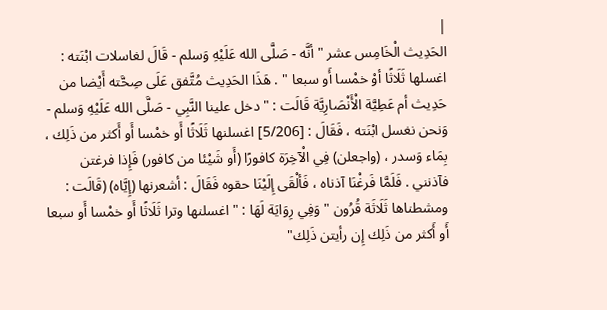|
الحَدِيث الْخَامِس عشر " أنَّه - صَلَّى الله عَلَيْهِ وَسلم - قَالَ لغاسلات ابْنَته : اغسلها ثَلَاثًا أوْ خمْسا أَو سبعا " . هَذَا الحَدِيث مُتَّفق عَلَى صِحَّته أَيْضا من حَدِيث أم عَطِيَّة الْأَنْصَارِيَّة قَالَت : " دخل علينا النَّبِي - صَلَّى الله عَلَيْهِ وَسلم - وَنحن نغسل ابْنَته ، فَقَالَ : [5/206] اغسلنها ثَلَاثًا أَو خمْسا أَو أَكثر من ذَلِك ، بِمَاء وَسدر ، (واجعلن) فِي الْآخِرَة كافورًا (أَو شَيْئا من كافور) فَإِذا فرغتن فآذنني . فَلَمَّا فَرغْنَا آذناه ، فَألْقَى إِلَيْنَا حقوه فَقَالَ : أشعرنها (إِيَّاه) (قَالَت : ومشطناها ثَلَاثَة قُرُون " وَفِي رِوَايَة لَهَا : "اغسلنها وترا ثَلَاثًا أَو خمْسا أَو سبعا أَو أَكثر من ذَلِك إِن رأيتن ذَلِك"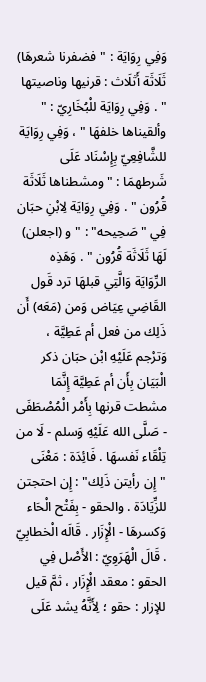وَفِي رِوَايَة : "فضفرنا شعرهَا) ثَلَاثَة أَثلَاث : قرنيها وناصيتها " . وَفِي رِوَايَة للْبُخَارِيّ : " وألقيناها خلفهَا " ، وَفِي رِوَايَة للشَّافِعِيّ بِإِسْنَاد عَلَى شَرطهمَا : " ومشطناها ثَلَاثَة قُرُون " . وَفِي رِوَايَة لِابْنِ حبَان فِي "صَحِيحه" : "و (اجعلن) لَهَا ثَلَاثَة قُرُون " . وَهَذِه الرِّوَايَة وَالَّتِي قبلهَا ترد قَول القَاضِي عِيَاض وَمن (مَعَه) أَن ذَلِك من فعل أم عَطِيَّة ، وَترْجم عَلَيْهِ ابْن حبَان ذكر الْبَيَان بِأَن أم عَطِيَّة إِنَّمَا مشطت قرنها بِأَمْر الْمُصْطَفَى - صَلَّى الله عَلَيْهِ وَسلم - لَا من تِلْقَاء نَفسهَا . فَائِدَة : مَعْنَى "إِن رأيتن ذَلِك" : إِن احتجتن للزِّيَادَة . والحقو - بِفَتْح الْحَاء وَكسرهَا - الْإِزَار . قَالَه الْخطابِيّ . قَالَ الْهَرَوِيّ : الأَصْل فِي الحقو : معقد الْإِزَار ، ثمَّ قيل للإزار : حقو ؛ لِأَنَّهُ يشد عَلَى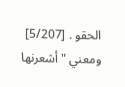الحقو . [5/207] ومعني "أشعرنها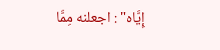إِيَّاه" : اجعلنه مِمَّا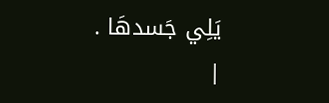يَلِي جَسدهَا .
|